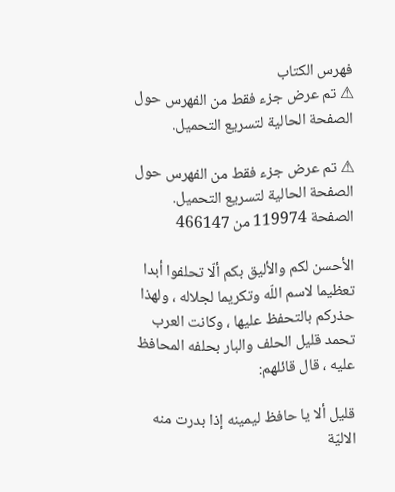فهرس الكتاب
⚠ تم عرض جزء فقط من الفهرس حول الصفحة الحالية لتسريع التحميل.

⚠ تم عرض جزء فقط من الفهرس حول الصفحة الحالية لتسريع التحميل.
الصفحة 119974 من 466147

الأحسن لكم والأليق بكم ألّا تحلفوا أبدا تعظيما لاسم اللّه وتكريما لجلاله ، ولهذا حذركم بالتحفظ عليها ، وكانت العرب تحمد قليل الحلف والبار بحلفه المحافظ عليه ، قال قائلهم:

قليل ألا يا حافظ ليمينه إذا بدرت منه الاليّة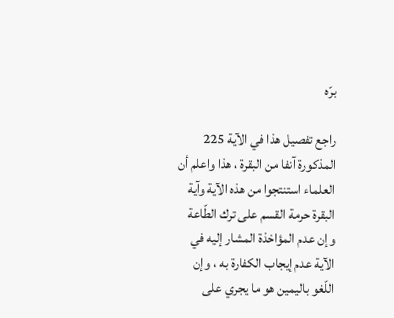برّه

راجع تفصيل هذا في الآية 225 المذكورة آنفا من البقرة ، هذا واعلم أن العلماء استنتجوا من هذه الآية وآية البقرة حرمة القسم على ترك الطّاعة وإن عدم المؤاخذة المشار إليه في الآية عدم إيجاب الكفارة به ، وإن اللّغو باليمين هو ما يجري على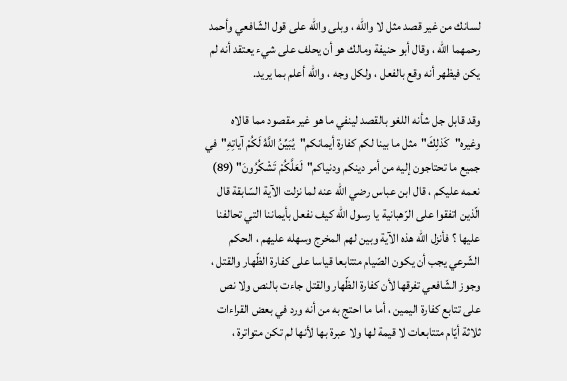لسانك من غير قصد مثل لا واللّه ، وبلى واللّه على قول الشّافعي وأحمد رحمهما اللّه ، وقال أبو حنيفة ومالك هو أن يحلف على شيء يعتقد أنه لم يكن فيظهر أنه وقع بالفعل ، ولكل وجه ، واللّه أعلم بما يريد.

وقد قابل جل شأنه اللغو بالقصد لينفي ما هو غير مقصود مما قالاه وغيره"كَذلِكَ"مثل ما بينا لكم كفارة أيمانكم"يُبَيِّنُ اللَّهُ لَكُمْ آياتِهِ"في جميع ما تحتاجون إليه من أمر دينكم ودنياكم"لَعَلَّكُمْ تَشْكُرُونَ" (89) نعمه عليكم ، قال ابن عباس رضي اللّه عنه لما نزلت الآية السّابقة قال الّذين اتفقوا على الرّهبانية يا رسول اللّه كيف نفعل بأيماننا التي تحالفنا عليها ؟ فأنزل اللّه هذه الآية وبين لهم المخرج وسهله عليهم ، الحكم الشّرعي يجب أن يكون الصّيام متتابعا قياسا على كفارة الظّهار والقتل ، وجوز الشّافعي تفرقها لأن كفارة الظّهار والقتل جاءت بالنص ولا نص على تتابع كفارة اليمين ، أما ما احتج به من أنه ورد في بعض القراءات ثلاثة أيّام متتابعات لا قيمة لها ولا عبرة بها لأنها لم تكن متواترة ،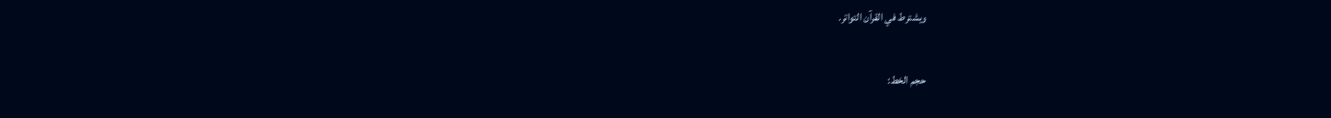ويشترط في القرآن التواتر.

حجم الخط: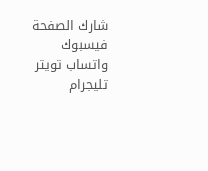شارك الصفحة
فيسبوك واتساب تويتر تليجرام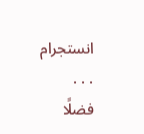انستجرام
. . .
فضلًا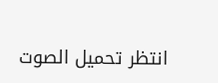انتظر تحميل الصوت